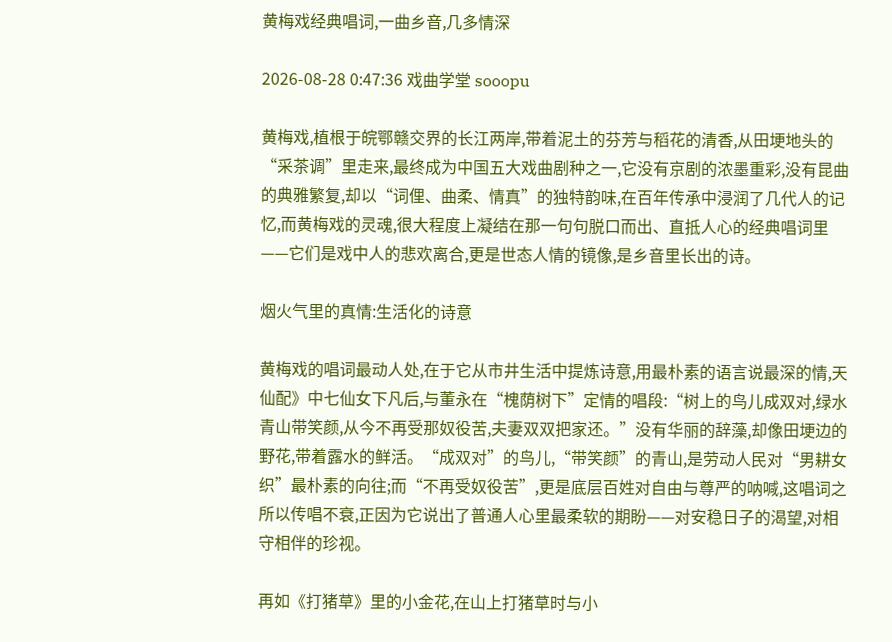黄梅戏经典唱词,一曲乡音,几多情深

2026-08-28 0:47:36 戏曲学堂 sooopu

黄梅戏,植根于皖鄂赣交界的长江两岸,带着泥土的芬芳与稻花的清香,从田埂地头的“采茶调”里走来,最终成为中国五大戏曲剧种之一,它没有京剧的浓墨重彩,没有昆曲的典雅繁复,却以“词俚、曲柔、情真”的独特韵味,在百年传承中浸润了几代人的记忆,而黄梅戏的灵魂,很大程度上凝结在那一句句脱口而出、直抵人心的经典唱词里——它们是戏中人的悲欢离合,更是世态人情的镜像,是乡音里长出的诗。

烟火气里的真情:生活化的诗意

黄梅戏的唱词最动人处,在于它从市井生活中提炼诗意,用最朴素的语言说最深的情,天仙配》中七仙女下凡后,与董永在“槐荫树下”定情的唱段:“树上的鸟儿成双对,绿水青山带笑颜,从今不再受那奴役苦,夫妻双双把家还。”没有华丽的辞藻,却像田埂边的野花,带着露水的鲜活。“成双对”的鸟儿,“带笑颜”的青山,是劳动人民对“男耕女织”最朴素的向往;而“不再受奴役苦”,更是底层百姓对自由与尊严的呐喊,这唱词之所以传唱不衰,正因为它说出了普通人心里最柔软的期盼——对安稳日子的渴望,对相守相伴的珍视。

再如《打猪草》里的小金花,在山上打猪草时与小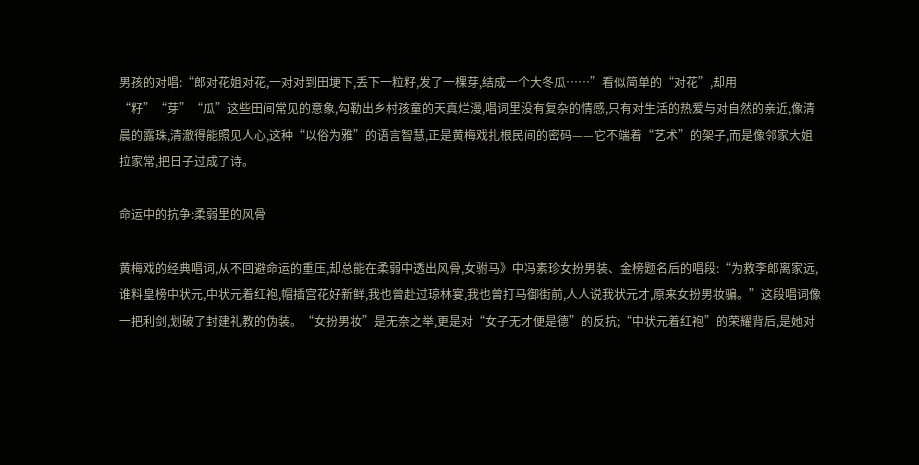男孩的对唱:“郎对花姐对花,一对对到田埂下,丢下一粒籽,发了一棵芽,结成一个大冬瓜……”看似简单的“对花”,却用“籽”“芽”“瓜”这些田间常见的意象,勾勒出乡村孩童的天真烂漫,唱词里没有复杂的情感,只有对生活的热爱与对自然的亲近,像清晨的露珠,清澈得能照见人心,这种“以俗为雅”的语言智慧,正是黄梅戏扎根民间的密码——它不端着“艺术”的架子,而是像邻家大姐拉家常,把日子过成了诗。

命运中的抗争:柔弱里的风骨

黄梅戏的经典唱词,从不回避命运的重压,却总能在柔弱中透出风骨,女驸马》中冯素珍女扮男装、金榜题名后的唱段:“为救李郎离家远,谁料皇榜中状元,中状元着红袍,帽插宫花好新鲜,我也曾赴过琼林宴,我也曾打马御街前,人人说我状元才,原来女扮男妆骗。”这段唱词像一把利剑,划破了封建礼教的伪装。“女扮男妆”是无奈之举,更是对“女子无才便是德”的反抗;“中状元着红袍”的荣耀背后,是她对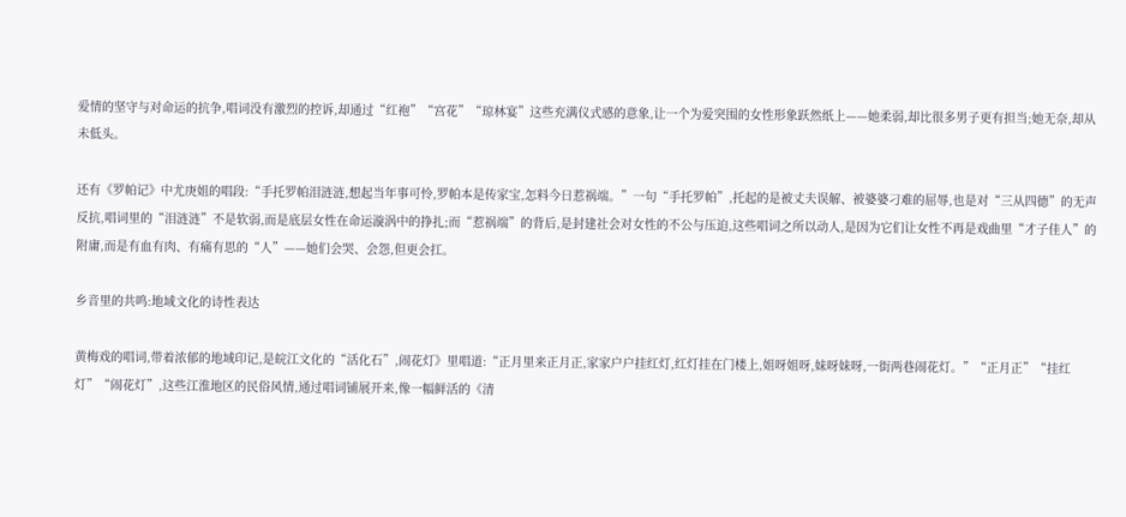爱情的坚守与对命运的抗争,唱词没有激烈的控诉,却通过“红袍”“宫花”“琼林宴”这些充满仪式感的意象,让一个为爱突围的女性形象跃然纸上——她柔弱,却比很多男子更有担当;她无奈,却从未低头。

还有《罗帕记》中尤庚姐的唱段:“手托罗帕泪涟涟,想起当年事可怜,罗帕本是传家宝,怎料今日惹祸端。”一句“手托罗帕”,托起的是被丈夫误解、被婆婆刁难的屈辱,也是对“三从四德”的无声反抗,唱词里的“泪涟涟”不是软弱,而是底层女性在命运漩涡中的挣扎;而“惹祸端”的背后,是封建社会对女性的不公与压迫,这些唱词之所以动人,是因为它们让女性不再是戏曲里“才子佳人”的附庸,而是有血有肉、有痛有思的“人”——她们会哭、会怨,但更会扛。

乡音里的共鸣:地域文化的诗性表达

黄梅戏的唱词,带着浓郁的地域印记,是皖江文化的“活化石”,闹花灯》里唱道:“正月里来正月正,家家户户挂红灯,红灯挂在门楼上,姐呀姐呀,妹呀妹呀,一街两巷闹花灯。”“正月正”“挂红灯”“闹花灯”,这些江淮地区的民俗风情,通过唱词铺展开来,像一幅鲜活的《清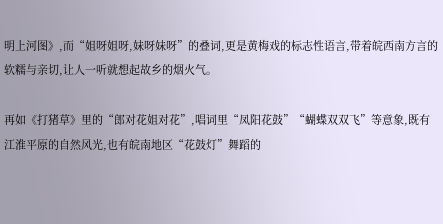明上河图》,而“姐呀姐呀,妹呀妹呀”的叠词,更是黄梅戏的标志性语言,带着皖西南方言的软糯与亲切,让人一听就想起故乡的烟火气。

再如《打猪草》里的“郎对花姐对花”,唱词里“凤阳花鼓”“蝴蝶双双飞”等意象,既有江淮平原的自然风光,也有皖南地区“花鼓灯”舞蹈的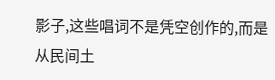影子,这些唱词不是凭空创作的,而是从民间土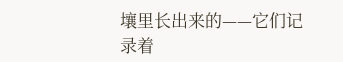壤里长出来的——它们记录着